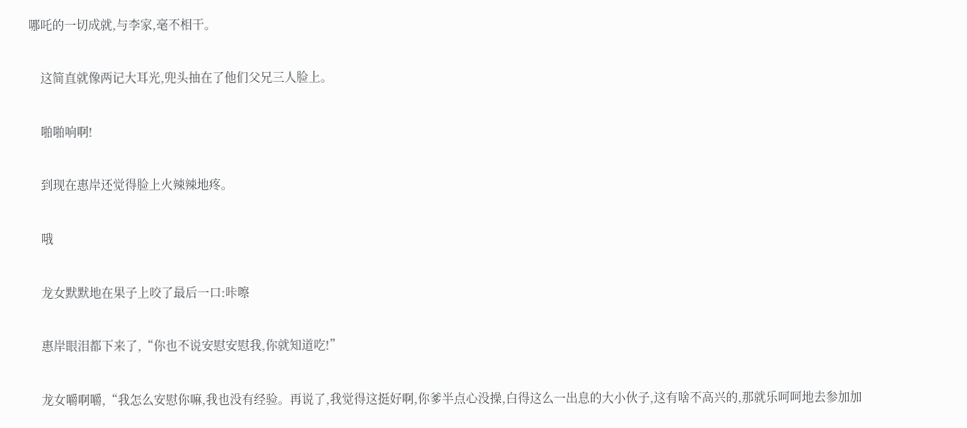哪吒的一切成就,与李家,毫不相干。

    这简直就像两记大耳光,兜头抽在了他们父兄三人脸上。

    啪啪响啊!

    到现在惠岸还觉得脸上火辣辣地疼。

    哦

    龙女默默地在果子上咬了最后一口:咔嚓

    惠岸眼泪都下来了,“你也不说安慰安慰我,你就知道吃!”

    龙女嚼啊嚼,“我怎么安慰你嘛,我也没有经验。再说了,我觉得这挺好啊,你爹半点心没操,白得这么一出息的大小伙子,这有啥不高兴的,那就乐呵呵地去参加加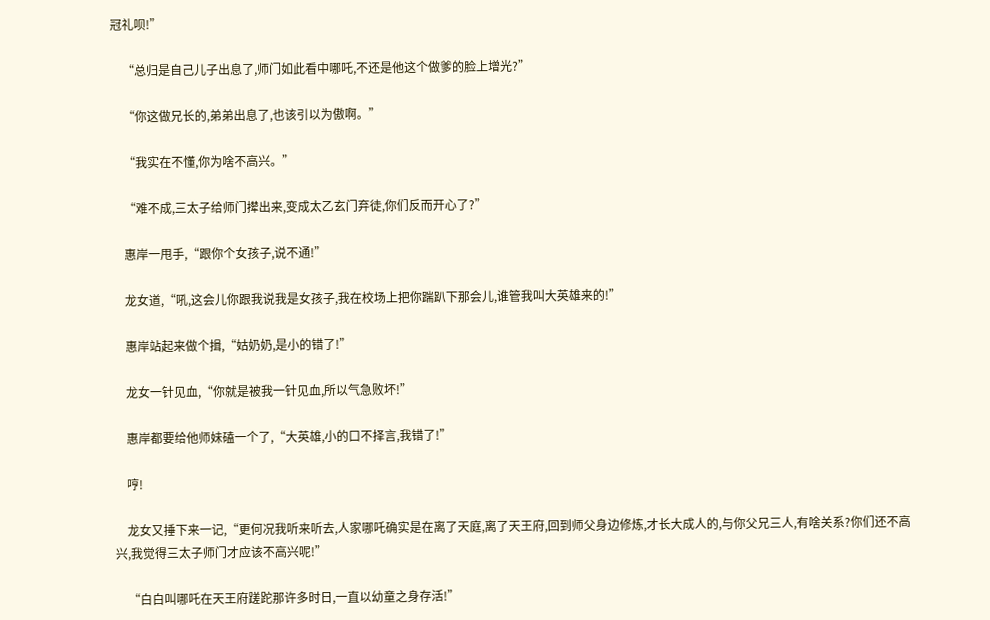冠礼呗!”

    “总归是自己儿子出息了,师门如此看中哪吒,不还是他这个做爹的脸上增光?”

    “你这做兄长的,弟弟出息了,也该引以为傲啊。”

    “我实在不懂,你为啥不高兴。”

    “难不成,三太子给师门撵出来,变成太乙玄门弃徒,你们反而开心了?”

    惠岸一甩手,“跟你个女孩子,说不通!”

    龙女道,“吼,这会儿你跟我说我是女孩子,我在校场上把你踹趴下那会儿,谁管我叫大英雄来的!”

    惠岸站起来做个揖,“姑奶奶,是小的错了!”

    龙女一针见血,“你就是被我一针见血,所以气急败坏!”

    惠岸都要给他师妹磕一个了,“大英雄,小的口不择言,我错了!”

    哼!

    龙女又捶下来一记,“更何况我听来听去,人家哪吒确实是在离了天庭,离了天王府,回到师父身边修炼,才长大成人的,与你父兄三人,有啥关系?你们还不高兴,我觉得三太子师门才应该不高兴呢!”

    “白白叫哪吒在天王府蹉跎那许多时日,一直以幼童之身存活!”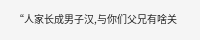“人家长成男子汉,与你们父兄有啥关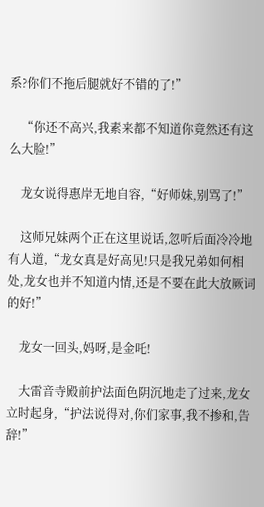系?你们不拖后腿就好不错的了!”

    “你还不高兴,我素来都不知道你竟然还有这么大脸!”

    龙女说得惠岸无地自容,“好师妹,别骂了!”

    这师兄妹两个正在这里说话,忽听后面冷冷地有人道,“龙女真是好高见!只是我兄弟如何相处,龙女也并不知道内情,还是不要在此大放厥词的好!”

    龙女一回头,妈呀,是金吒!

    大雷音寺殿前护法面色阴沉地走了过来,龙女立时起身,“护法说得对,你们家事,我不掺和,告辞!”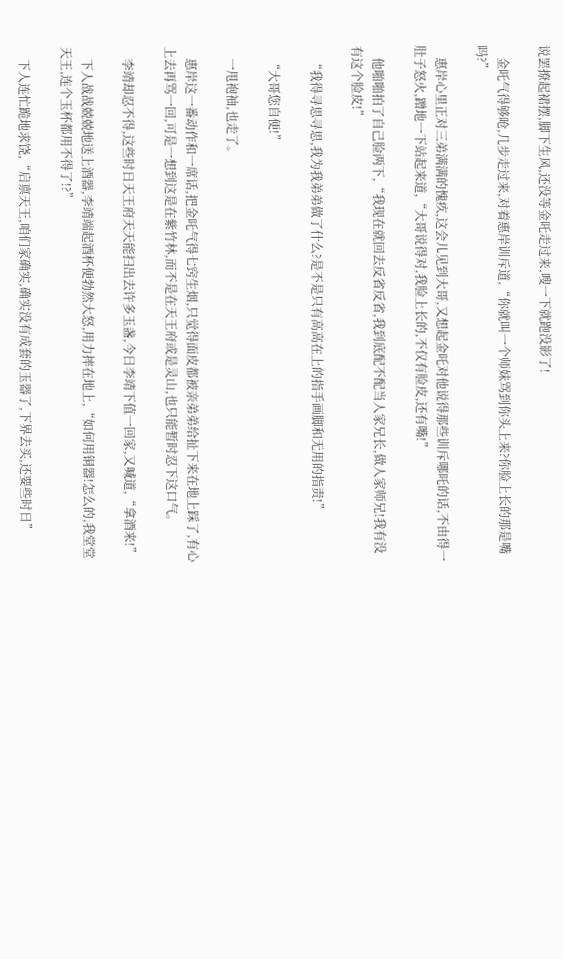说罢撩起裙摆,脚下生风,还没等金吒走过来,嗖一下就跑没影了!

    金吒气得够呛,几步走过来,对着惠岸训斥道,“你就叫一个师妹骂到你头上来?你脸上长的那是嘴吗?”

    惠岸心里正对三弟满满的愧疚,这会儿见到大哥,又想起金吒对他说得那些训斥哪吒的话,不由得一肚子怒火,蹭地一下站起来道,“大哥说得对,我脸上长的,不仅有脸皮,还有嘴!”

    他啪啪拍了自己脸两下,“我现在就回去反省反省,我到底配不配当人家兄长,做人家师兄!我有没有这个脸皮!”

    “我得寻思寻思,我为我弟弟做了什么?是不是只有高高在上的指手画脚和无用的指责!”

    “大哥您自便!”

    一甩袍袖,也走了。

    惠岸这一番动作和一席话,把金吒气得七窍生烟,只觉得面皮都被亲弟弟给扯下来在地上踩了,有心上去再骂一回,可是一想到这是在紫竹林,而不是在天王府或是灵山,也只能暂时忍下这口气。

    李靖却忍不得,这些时日天王府天天能扫出去许多玉盏,今日李靖下值一回家,又喊道,“拿酒来!”

    下人战战兢兢地送上酒器,李靖端起酒杯便勃然大怒,用力摔在地上,“如何用铜器!怎么的,我堂堂天王,连个玉杯都用不得了!?”

    下人连忙跪地求饶,“启禀天王,咱们家确实,确实没有成套的玉器了,下界去买,还要些时日”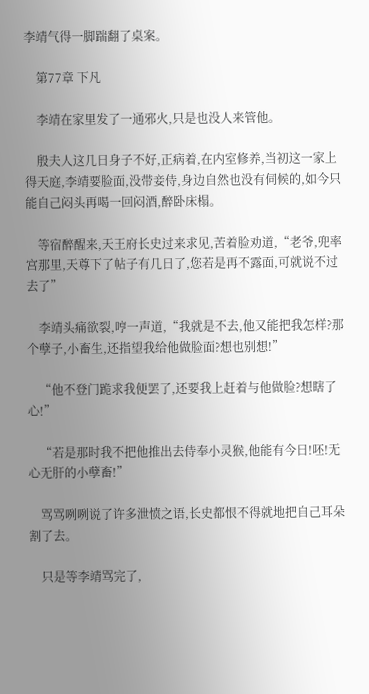李靖气得一脚踹翻了桌案。

    第77章 下凡

    李靖在家里发了一通邪火,只是也没人来管他。

    殷夫人这几日身子不好,正病着,在内室修养,当初这一家上得天庭,李靖要脸面,没带妾侍,身边自然也没有伺候的,如今只能自己闷头再喝一回闷酒,醉卧床榻。

    等宿醉醒来,天王府长史过来求见,苦着脸劝道,“老爷,兜率宫那里,天尊下了帖子有几日了,您若是再不露面,可就说不过去了”

    李靖头痛欲裂,哼一声道,“我就是不去,他又能把我怎样?那个孽子,小畜生,还指望我给他做脸面?想也别想!”

    “他不登门跪求我便罢了,还要我上赶着与他做脸?想瞎了心!”

    “若是那时我不把他推出去侍奉小灵猴,他能有今日!呸!无心无肝的小孽畜!”

    骂骂咧咧说了许多泄愤之语,长史都恨不得就地把自己耳朵割了去。

    只是等李靖骂完了,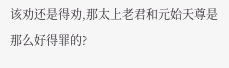该劝还是得劝,那太上老君和元始天尊是那么好得罪的?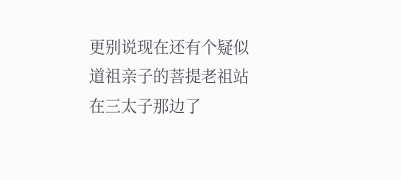更别说现在还有个疑似道祖亲子的菩提老祖站在三太子那边了